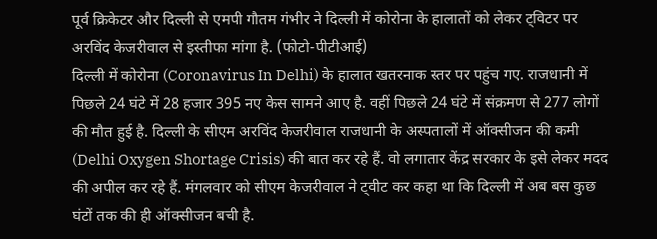पूर्व क्रिकेटर और दिल्ली से एमपी गौतम गंभीर ने दिल्ली में कोरोना के हालातों को लेकर ट्विटर पर अरविंद केजरीवाल से इस्तीफा मांगा है. (फोटो-पीटीआई)
दिल्ली में कोरोना (Coronavirus In Delhi) के हालात खतरनाक स्तर पर पहुंच गए. राजधानी में पिछले 24 घंटे में 28 हजार 395 नए केस सामने आए है. वहीं पिछले 24 घंटे में संक्रमण से 277 लोगों की मौत हुई है. दिल्ली के सीएम अरविंद केजरीवाल राजधानी के अस्पतालों में ऑक्सीजन की कमी (Delhi Oxygen Shortage Crisis) की बात कर रहे हैं. वो लगातार केंद्र सरकार के इसे लेकर मदद की अपील कर रहे हैं. मंगलवार को सीएम केजरीवाल ने ट्वीट कर कहा था कि दिल्ली में अब बस कुछ घंटों तक की ही ऑक्सीजन बची है.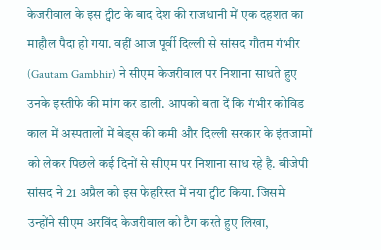केजरीवाल के इस ट्वीट के बाद देश की राजधानी में एक दहशत का माहौल पैदा हो गया. वहीं आज पूर्वी दिल्ली से सांसद गौतम गंभीर (Gautam Gambhir) ने सीएम केजरीवाल पर निशाना साधते हुए उनके इस्तीफे की मांग कर डाली. आपको बता दें कि गंभीर कोविड काल में अस्पतालों में बेड्स की कमी और दिल्ली सरकार के इंतजामों को लेकर पिछले कई दिनों से सीएम पर निशाना साध रहे है. बीजेपी सांसद ने 21 अप्रैल को इस फेहरिस्त में नया ट्वीट किया. जिसमे उन्होंने सीएम अरविंद केजरीवाल को टैग करते हुए लिखा,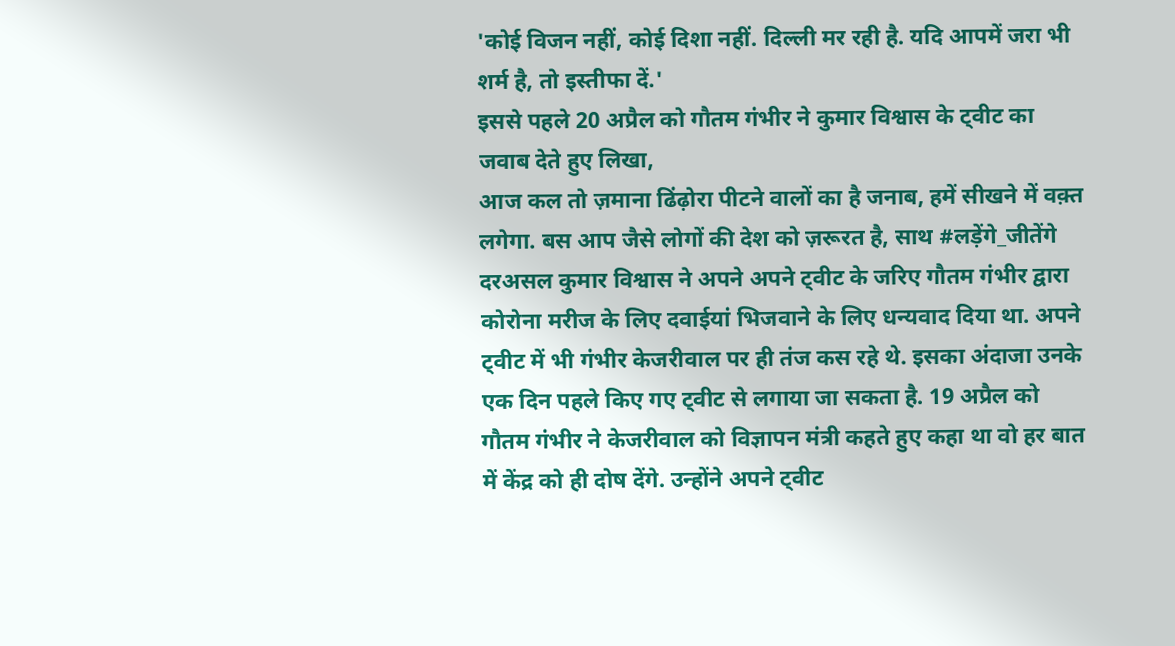'कोई विजन नहीं, कोई दिशा नहीं. दिल्ली मर रही है. यदि आपमें जरा भी शर्म है, तो इस्तीफा दें.'
इससे पहले 20 अप्रैल को गौतम गंभीर ने कुमार विश्वास के ट्वीट का जवाब देते हुए लिखा,
आज कल तो ज़माना ढिंढ़ोरा पीटने वालों का है जनाब, हमें सीखने में वक़्त लगेगा. बस आप जैसे लोगों की देश को ज़रूरत है, साथ #लड़ेंगे_जीतेंगे
दरअसल कुमार विश्वास ने अपने अपने ट्वीट के जरिए गौतम गंभीर द्वारा कोरोना मरीज के लिए दवाईयां भिजवाने के लिए धन्यवाद दिया था. अपने ट्वीट में भी गंभीर केजरीवाल पर ही तंज कस रहे थे. इसका अंदाजा उनके एक दिन पहले किए गए ट्वीट से लगाया जा सकता है. 19 अप्रैल को गौतम गंभीर ने केजरीवाल को विज्ञापन मंत्री कहते हुए कहा था वो हर बात में केंद्र को ही दोष देंगे. उन्होंने अपने ट्वीट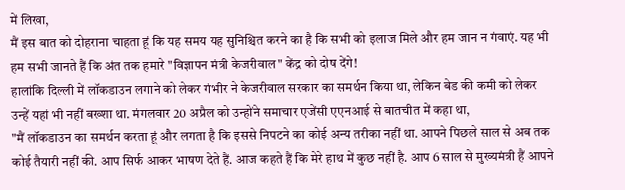में लिखा,
मैं इस बात को दोहराना चाहता हूं कि यह समय यह सुनिश्चित करने का है कि सभी को इलाज मिले और हम जान न गंवाएं. यह भी हम सभी जानते हैं कि अंत तक हमारे "विज्ञापन मंत्री केजरीवाल" केंद्र को दोष देंगे!
हालांकि दिल्ली में लॉकडाउन लगाने को लेकर गंभीर ने केजरीवाल सरकार का समर्थन किया था, लेकिन बेड की कमी को लेकर उन्हें यहां भी नहीं बख्शा था. मंगलवार 20 अप्रैल को उन्होंने समाचार एजेंसी एएनआई से बातचीत में कहा था,
"मैं लॉकडाउन का समर्थन करता हूं और लगता है कि इससे निपटने का कोई अन्य तरीका नहीं था. आपने पिछले साल से अब तक कोई तैयारी नहीं की. आप सिर्फ आकर भाषण देते हैं. आज कहते हैं कि मेरे हाथ में कुछ नहीं है. आप 6 साल से मुख्यमंत्री हैं आपने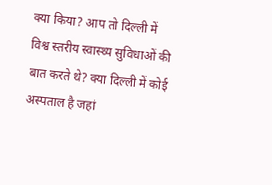क्या किया? आप तो दिल्ली में विश्व स्तरीय स्वास्थ्य सुविधाओं की बात करते थे? क्या दिल्ली में कोई अस्पताल है जहां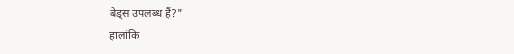बेड्स उपलब्ध हैं?"
हालांकि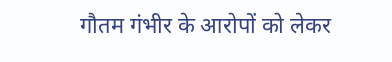गौतम गंभीर के आरोपों को लेकर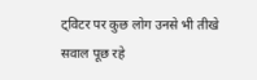ट्विटर पर कुछ लोग उनसे भी तीखे सवाल पूछ रहे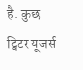है. कुछ ट्विटर यूजर्स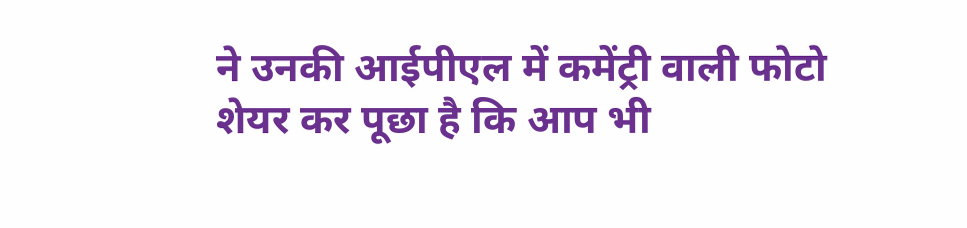ने उनकी आईपीएल में कमेंट्री वाली फोटो शेयर कर पूछा है कि आप भी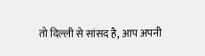तो दिल्ली से सांसद है, आप अपनी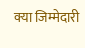क्या जिम्मेदारी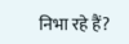निभा रहे हैं?